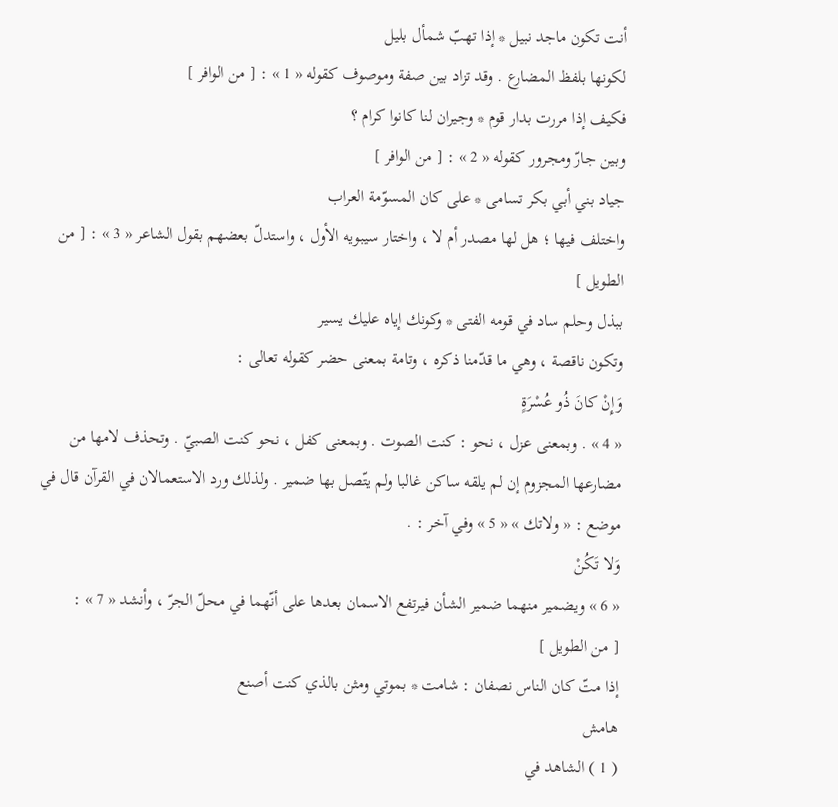أنت تكون ماجد نبيل * إذا تهبّ شمأل بليل
لكونها بلفظ المضارع . وقد تزاد بين صفة وموصوف كقوله « 1 » : [ من الوافر ]
فكيف إذا مررت بدار قوم * وجيران لنا كانوا كرام ؟
وبين جارّ ومجرور كقوله « 2 » : [ من الوافر ]
جياد بني أبي بكر تسامى * على كان المسوّمة العراب
واختلف فيها ؛ هل لها مصدر أم لا ، واختار سيبويه الأول ، واستدلّ بعضهم بقول الشاعر « 3 » : [ من الطويل ]
ببذل وحلم ساد في قومه الفتى * وكونك إياه عليك يسير
وتكون ناقصة ، وهي ما قدّمنا ذكره ، وتامة بمعنى حضر كقوله تعالى :
وَإِنْ كانَ ذُو عُسْرَةٍ
« 4 » . وبمعنى عزل ، نحو : كنت الصوت . وبمعنى كفل ، نحو كنت الصبيّ . وتحذف لامها من مضارعها المجزوم إن لم يلقه ساكن غالبا ولم يتّصل بها ضمير . ولذلك ورد الاستعمالان في القرآن قال في موضع : « ولاتك » « 5 » وفي آخر : .
وَلا تَكُنْ
« 6 » ويضمير منهما ضمير الشأن فيرتفع الاسمان بعدها على أنّهما في محلّ الجرّ ، وأنشد « 7 » :
[ من الطويل ]
إذا متّ كان الناس نصفان : شامت * بموتي ومثن بالذي كنت أصنع
هامش
( 1 ) الشاهد في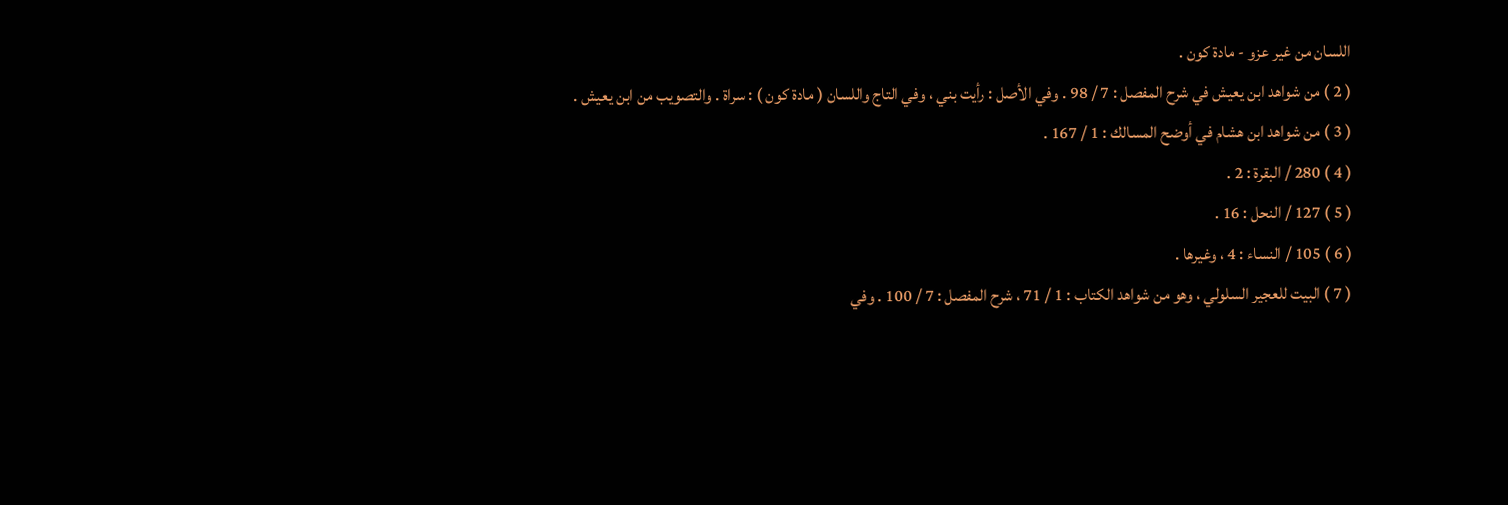اللسان من غير عزو - مادة كون .
( 2 ) من شواهد ابن يعيش في شرح المفصل : 7 / 98 . وفي الأصل : رأيت بني ، وفي التاج واللسان ( مادة كون ) : سراة . والتصويب من ابن يعيش .
( 3 ) من شواهد ابن هشام في أوضح المسالك : 1 / 167 .
( 4 ) 280 / البقرة : 2 .
( 5 ) 127 / النحل : 16 .
( 6 ) 105 / النساء : 4 ، وغيرها .
( 7 ) البيت للعجير السلولي ، وهو من شواهد الكتاب : 1 / 71 ، شرح المفصل : 7 / 100 . وفي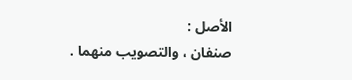الأصل :
صنفان ، والتصويب منهما .